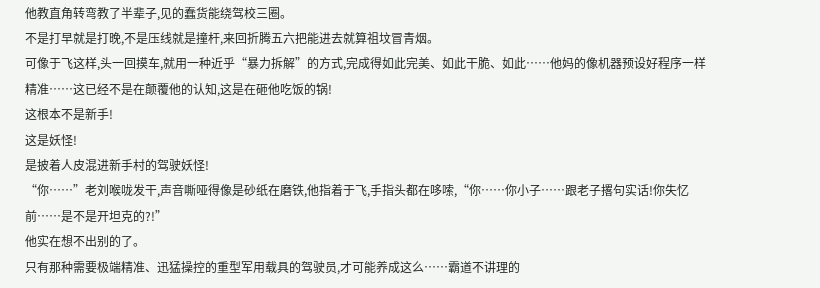他教直角转弯教了半辈子,见的蠢货能绕驾校三圈。
不是打早就是打晚,不是压线就是撞杆,来回折腾五六把能进去就算祖坟冒青烟。
可像于飞这样,头一回摸车,就用一种近乎“暴力拆解”的方式,完成得如此完美、如此干脆、如此……他妈的像机器预设好程序一样精准……这已经不是在颠覆他的认知,这是在砸他吃饭的锅!
这根本不是新手!
这是妖怪!
是披着人皮混进新手村的驾驶妖怪!
“你……”老刘喉咙发干,声音嘶哑得像是砂纸在磨铁,他指着于飞,手指头都在哆嗦,“你……你小子……跟老子撂句实话!你失忆前……是不是开坦克的?!”
他实在想不出别的了。
只有那种需要极端精准、迅猛操控的重型军用载具的驾驶员,才可能养成这么……霸道不讲理的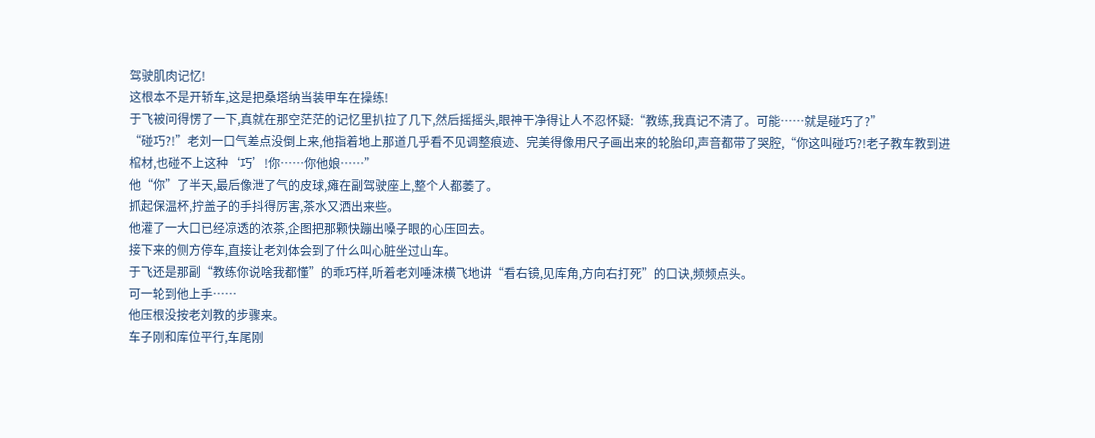驾驶肌肉记忆!
这根本不是开轿车,这是把桑塔纳当装甲车在操练!
于飞被问得愣了一下,真就在那空茫茫的记忆里扒拉了几下,然后摇摇头,眼神干净得让人不忍怀疑:“教练,我真记不清了。可能……就是碰巧了?”
“碰巧?!”老刘一口气差点没倒上来,他指着地上那道几乎看不见调整痕迹、完美得像用尺子画出来的轮胎印,声音都带了哭腔,“你这叫碰巧?!老子教车教到进棺材,也碰不上这种‘巧’!你……你他娘……”
他“你”了半天,最后像泄了气的皮球,瘫在副驾驶座上,整个人都萎了。
抓起保温杯,拧盖子的手抖得厉害,茶水又洒出来些。
他灌了一大口已经凉透的浓茶,企图把那颗快蹦出嗓子眼的心压回去。
接下来的侧方停车,直接让老刘体会到了什么叫心脏坐过山车。
于飞还是那副“教练你说啥我都懂”的乖巧样,听着老刘唾沫横飞地讲“看右镜,见库角,方向右打死”的口诀,频频点头。
可一轮到他上手……
他压根没按老刘教的步骤来。
车子刚和库位平行,车尾刚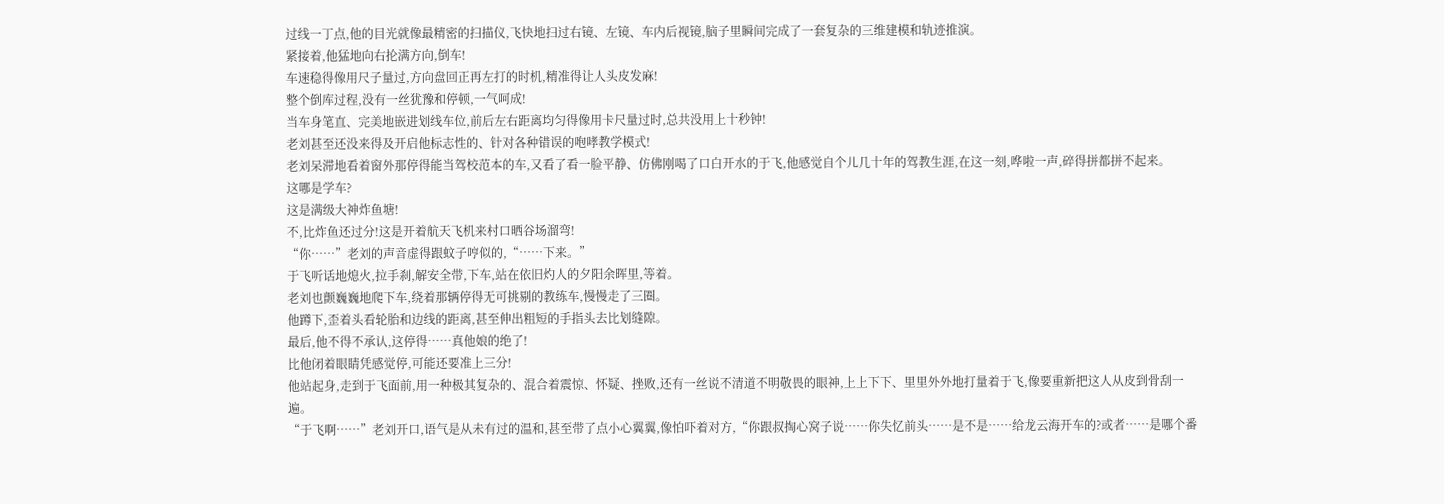过线一丁点,他的目光就像最精密的扫描仪,飞快地扫过右镜、左镜、车内后视镜,脑子里瞬间完成了一套复杂的三维建模和轨迹推演。
紧接着,他猛地向右抡满方向,倒车!
车速稳得像用尺子量过,方向盘回正再左打的时机,精准得让人头皮发麻!
整个倒库过程,没有一丝犹豫和停顿,一气呵成!
当车身笔直、完美地嵌进划线车位,前后左右距离均匀得像用卡尺量过时,总共没用上十秒钟!
老刘甚至还没来得及开启他标志性的、针对各种错误的咆哮教学模式!
老刘呆滞地看着窗外那停得能当驾校范本的车,又看了看一脸平静、仿佛刚喝了口白开水的于飞,他感觉自个儿几十年的驾教生涯,在这一刻,哗啦一声,碎得拼都拼不起来。
这哪是学车?
这是满级大神炸鱼塘!
不,比炸鱼还过分!这是开着航天飞机来村口晒谷场溜弯!
“你……”老刘的声音虚得跟蚊子哼似的,“……下来。”
于飞听话地熄火,拉手刹,解安全带,下车,站在依旧灼人的夕阳余晖里,等着。
老刘也颤巍巍地爬下车,绕着那辆停得无可挑剔的教练车,慢慢走了三圈。
他蹲下,歪着头看轮胎和边线的距离,甚至伸出粗短的手指头去比划缝隙。
最后,他不得不承认,这停得……真他娘的绝了!
比他闭着眼睛凭感觉停,可能还要准上三分!
他站起身,走到于飞面前,用一种极其复杂的、混合着震惊、怀疑、挫败,还有一丝说不清道不明敬畏的眼神,上上下下、里里外外地打量着于飞,像要重新把这人从皮到骨刮一遍。
“于飞啊……”老刘开口,语气是从未有过的温和,甚至带了点小心翼翼,像怕吓着对方,“你跟叔掏心窝子说……你失忆前头……是不是……给龙云海开车的?或者……是哪个番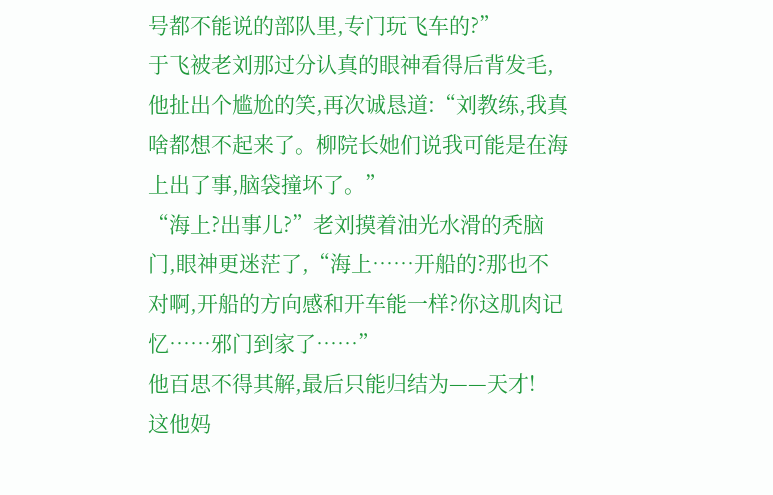号都不能说的部队里,专门玩飞车的?”
于飞被老刘那过分认真的眼神看得后背发毛,他扯出个尴尬的笑,再次诚恳道:“刘教练,我真啥都想不起来了。柳院长她们说我可能是在海上出了事,脑袋撞坏了。”
“海上?出事儿?”老刘摸着油光水滑的秃脑门,眼神更迷茫了,“海上……开船的?那也不对啊,开船的方向感和开车能一样?你这肌肉记忆……邪门到家了……”
他百思不得其解,最后只能归结为——天才!
这他妈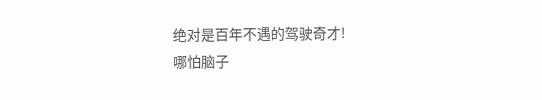绝对是百年不遇的驾驶奇才!
哪怕脑子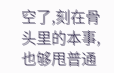空了,刻在骨头里的本事,也够甩普通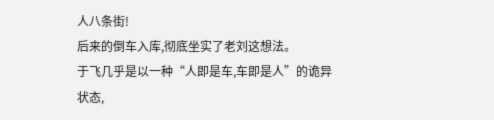人八条街!
后来的倒车入库,彻底坐实了老刘这想法。
于飞几乎是以一种“人即是车,车即是人”的诡异状态,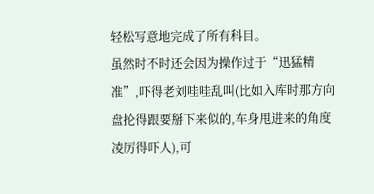轻松写意地完成了所有科目。
虽然时不时还会因为操作过于“迅猛精准”,吓得老刘哇哇乱叫(比如入库时那方向盘抡得跟要掰下来似的,车身甩进来的角度凌厉得吓人),可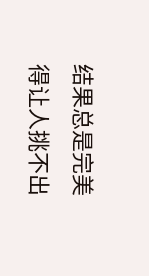结果总是完美得让人挑不出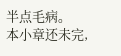半点毛病。
本小章还未完,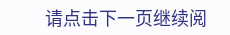请点击下一页继续阅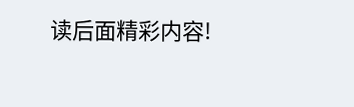读后面精彩内容!